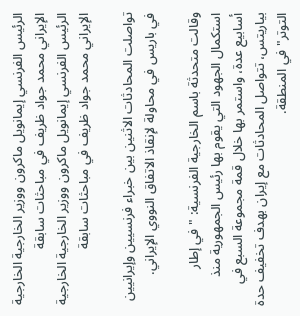الرئيس الفرنسي إيمانويل ماكرون ووزير الخارجية الخارجية الإيراني محمد جواد ظريف في مباحثات سابقة
الرئيس الفرنسي إيمانويل ماكرون ووزير الخارجية الخارجية الإيراني محمد جواد ظريف في مباحثات سابقة

تواصلت المحادثات الاثنين بين خبراء فرنسيين وإيرانيين في باريس في محاولة لإنقاذ الاتفاق النووي الإيراني.

وقالت متحدثة باسم الخارجية الفرنسية: "في إطار استكمال الجهود التي يقوم بها رئيس الجمهورية منذ أسابيع عدة، واستمر بها خلال قمة مجموعة السبع في بياريتس، تتواصل المحادثات مع إيران بهدف تخفيف حدة التوتر" في المنطقة.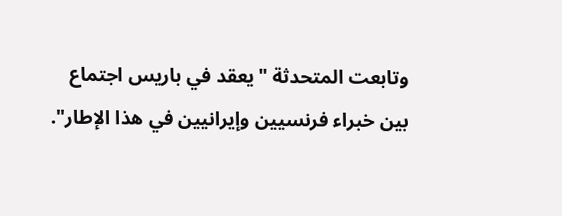وتابعت المتحدثة "يعقد في باريس اجتماع بين خبراء فرنسيين وإيرانيين في هذا الإطار".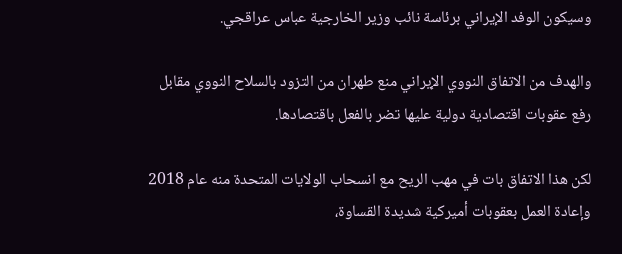وسيكون الوفد الإيراني برئاسة نائب وزير الخارجية عباس عراقجي.

والهدف من الاتفاق النووي الإيراني منع طهران من التزود بالسلاح النووي مقابل رفع عقوبات اقتصادية دولية عليها تضر بالفعل باقتصادها.

لكن هذا الاتفاق بات في مهب الريح مع انسحاب الولايات المتحدة منه عام 2018 وإعادة العمل بعقوبات أميركية شديدة القساوة،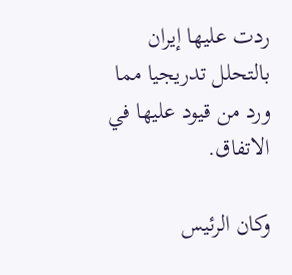ردت عليها إيران بالتحلل تدريجيا مما ورد من قيود عليها في الاتفاق.

وكان الرئيس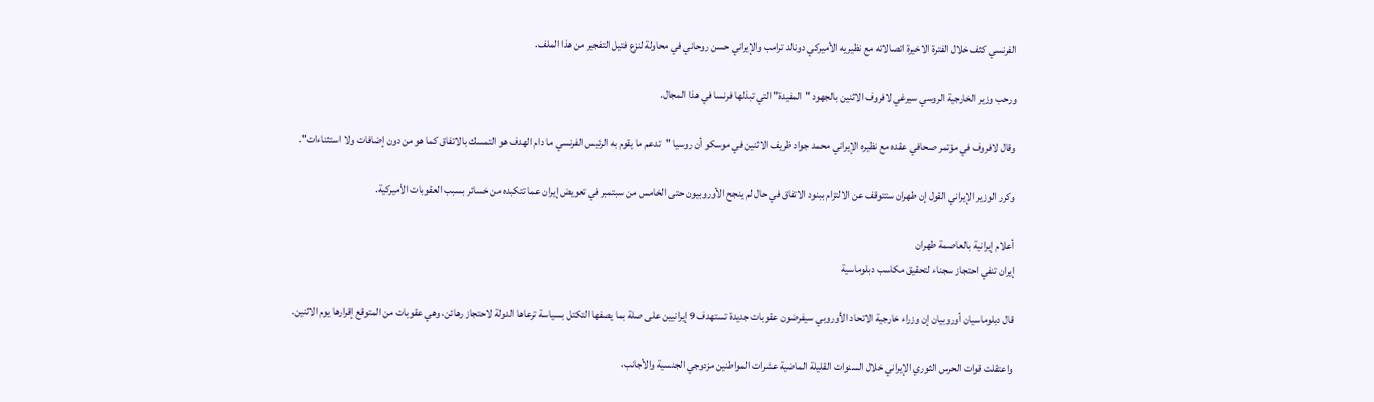الفرنسي كثف خلال الفترة الاخيرة اتصالاته مع نظيريه الأميركي دونالد ترامب والإيراني حسن روحاني في محاولة لنزع فتيل التفجير من هذا الملف.

ورحب وزير الخارجية الروسي سيرغي لافروف الاثنين بالجهود "المفيدة" التي تبذلها فرنسا في هذا المجال.

وقال لافروف في مؤتمر صحافي عقده مع نظيره الإيراني محمد جواد ظريف الاثنين في موسكو أن روسيا "تدعم ما يقوم به الرئيس الفرنسي ما دام الهدف هو التمسك بالاتفاق كما هو من دون إضافات ولا استثناءات".

وكرر الوزير الإيراني القول إن طهران ستتوقف عن الالتزام ببنود الاتفاق في حال لم ينجح الأوروبيون حتى الخامس من سبتمبر في تعويض إيران عما تتكبده من خسائر بسبب العقوبات الأميركية.

أعلام إيرانية بالعاصمة طهران
إيران تنفي احتجاز سجناء لتحقيق مكاسب دبلوماسية

قال دبلوماسيان أوروبيان إن وزراء خارجية الاتحاد الأوروبي سيفرضون عقوبات جديدة تستهدف 9 إيرانيين على صلة بما يصفها التكتل بسياسة ترعاها الدولة لاحتجاز رهائن، وهي عقوبات من المتوقع إقرارها يوم الاثنين.

واعتقلت قوات الحرس الثوري الإيراني خلال السنوات القليلة الماضية عشرات المواطنين مزدوجي الجنسية والأجانب،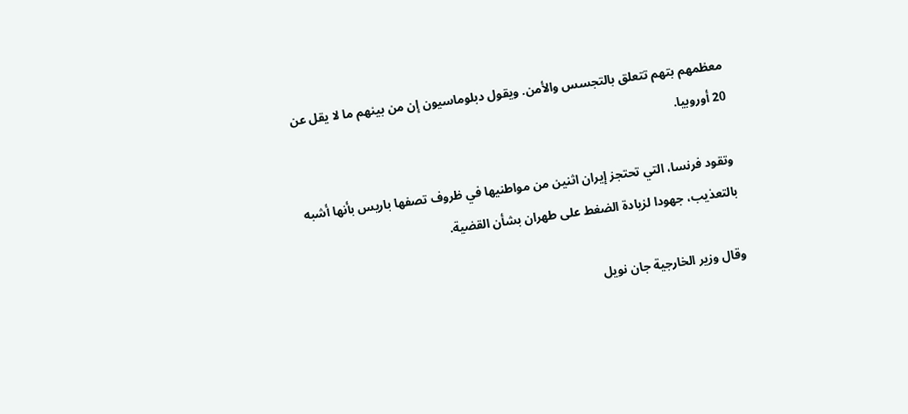معظمهم بتهم تتعلق بالتجسس والأمن. ويقول دبلوماسيون إن من بينهم ما لا يقل عن 20 أوروبيا.

وتقود فرنسا، التي تحتجز إيران اثنين من مواطنيها في ظروف تصفها باريس بأنها أشبه بالتعذيب، جهودا لزيادة الضغط على طهران بشأن القضية.

وقال وزير الخارجية جان نويل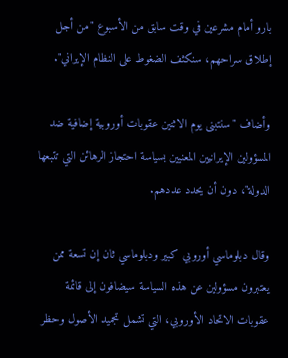بارو أمام مشرعين في وقت سابق من الأسبوع "من أجل إطلاق سراحهم، سنكثف الضغوط على النظام الإيراني".

وأضاف "سنتبنى يوم الاثنين عقوبات أوروبية إضافية ضد المسؤولين الإيرانيين المعنيين بسياسة احتجاز الرهائن التي تتبعها الدولة"، دون أن يحدد عددهم.

وقال دبلوماسي أوروبي كبير ودبلوماسي ثان إن تسعة ممن يعتبرون مسؤولين عن هذه السياسة سيضافون إلى قائمة عقوبات الاتحاد الأوروبي، التي تشمل تجميد الأصول وحظر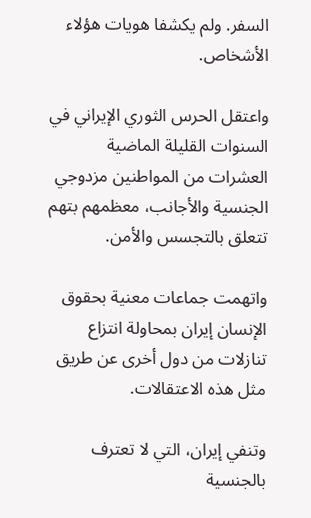السفر. ولم يكشفا هويات هؤلاء الأشخاص.

واعتقل الحرس الثوري الإيراني في السنوات القليلة الماضية العشرات من المواطنين مزدوجي الجنسية والأجانب، معظمهم بتهم تتعلق بالتجسس والأمن.

واتهمت جماعات معنية بحقوق الإنسان إيران بمحاولة انتزاع تنازلات من دول أخرى عن طريق مثل هذه الاعتقالات.

وتنفي إيران، التي لا تعترف بالجنسية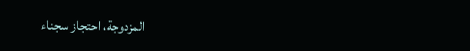المزدوجة، احتجاز سجناء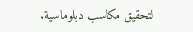لتحقيق مكاسب دبلوماسية.